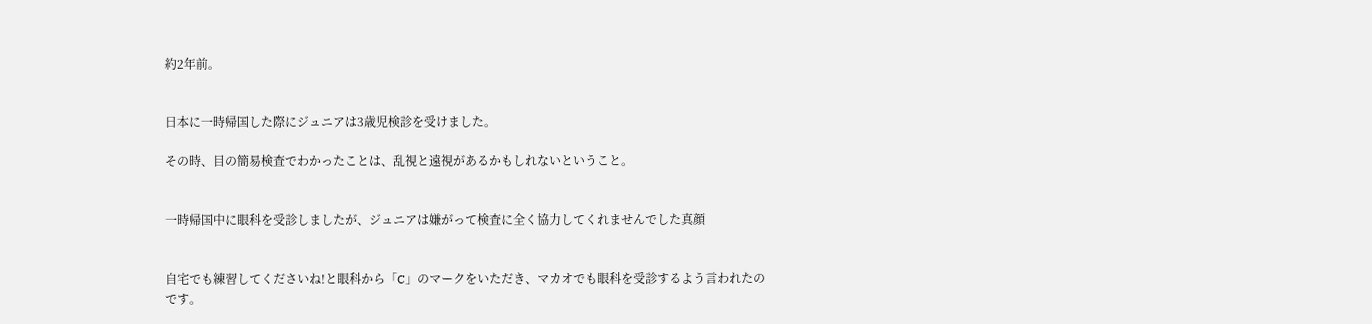約2年前。


日本に一時帰国した際にジュニアは3歳児検診を受けました。

その時、目の簡易検査でわかったことは、乱視と遠視があるかもしれないということ。


一時帰国中に眼科を受診しましたが、ジュニアは嫌がって検査に全く協力してくれませんでした真顔


自宅でも練習してくださいね!と眼科から「C」のマークをいただき、マカオでも眼科を受診するよう言われたのです。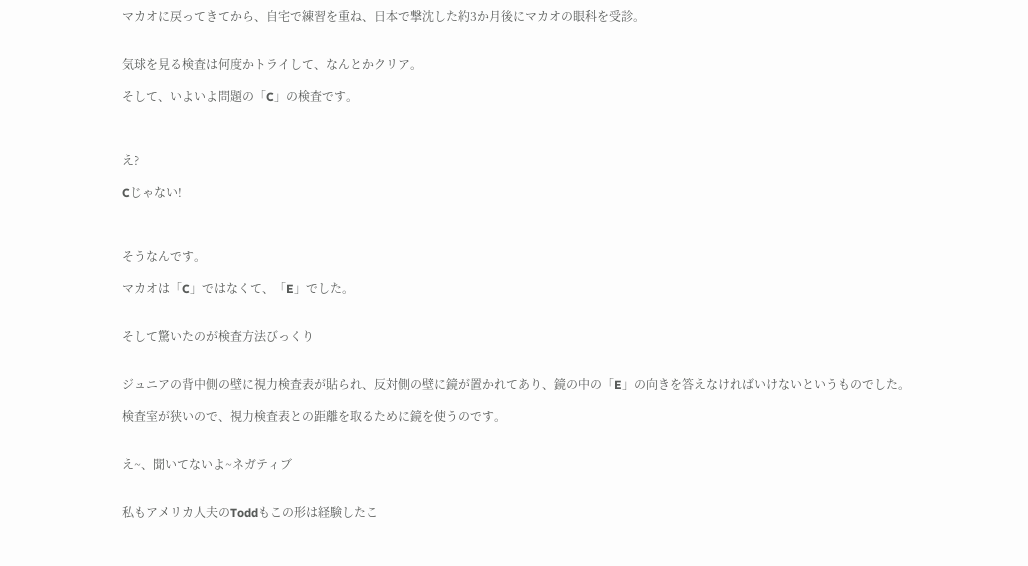マカオに戻ってきてから、自宅で練習を重ね、日本で撃沈した約3か月後にマカオの眼科を受診。


気球を見る検査は何度かトライして、なんとかクリア。

そして、いよいよ問題の「C」の検査です。



え?

Cじゃない!



そうなんです。

マカオは「C」ではなくて、「E」でした。


そして驚いたのが検査方法びっくり


ジュニアの背中側の壁に視力検査表が貼られ、反対側の壁に鏡が置かれてあり、鏡の中の「E」の向きを答えなければいけないというものでした。

検査室が狭いので、視力検査表との距離を取るために鏡を使うのです。


え~、聞いてないよ~ネガティブ


私もアメリカ人夫のToddもこの形は経験したこ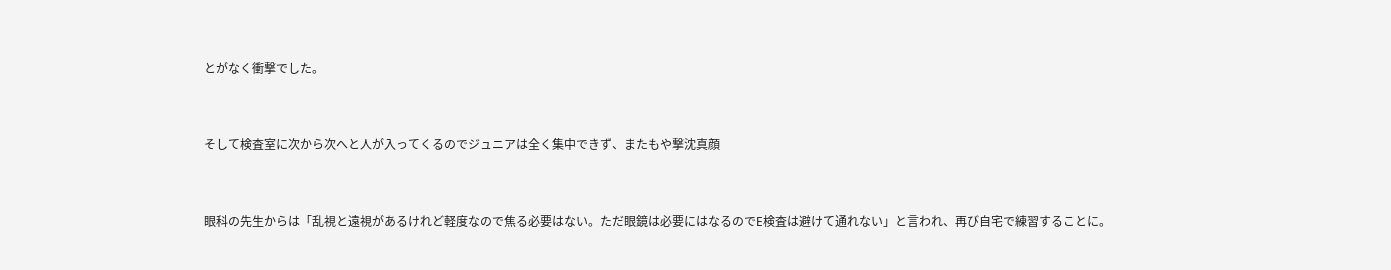とがなく衝撃でした。


そして検査室に次から次へと人が入ってくるのでジュニアは全く集中できず、またもや撃沈真顔


眼科の先生からは「乱視と遠視があるけれど軽度なので焦る必要はない。ただ眼鏡は必要にはなるのでE検査は避けて通れない」と言われ、再び自宅で練習することに。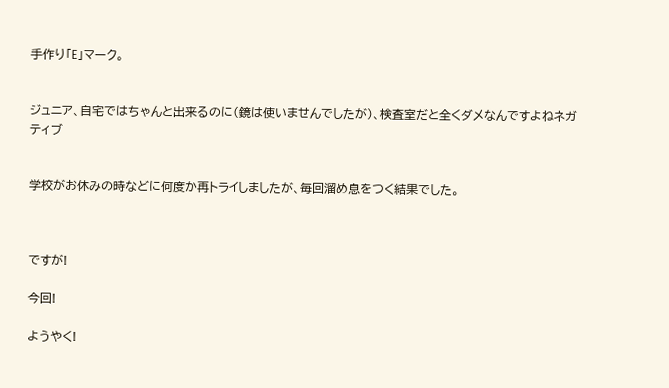手作り「E」マーク。


ジュニア、自宅ではちゃんと出来るのに(鏡は使いませんでしたが)、検査室だと全くダメなんですよねネガティブ


学校がお休みの時などに何度か再トライしましたが、毎回溜め息をつく結果でした。



ですが!

今回!

ようやく!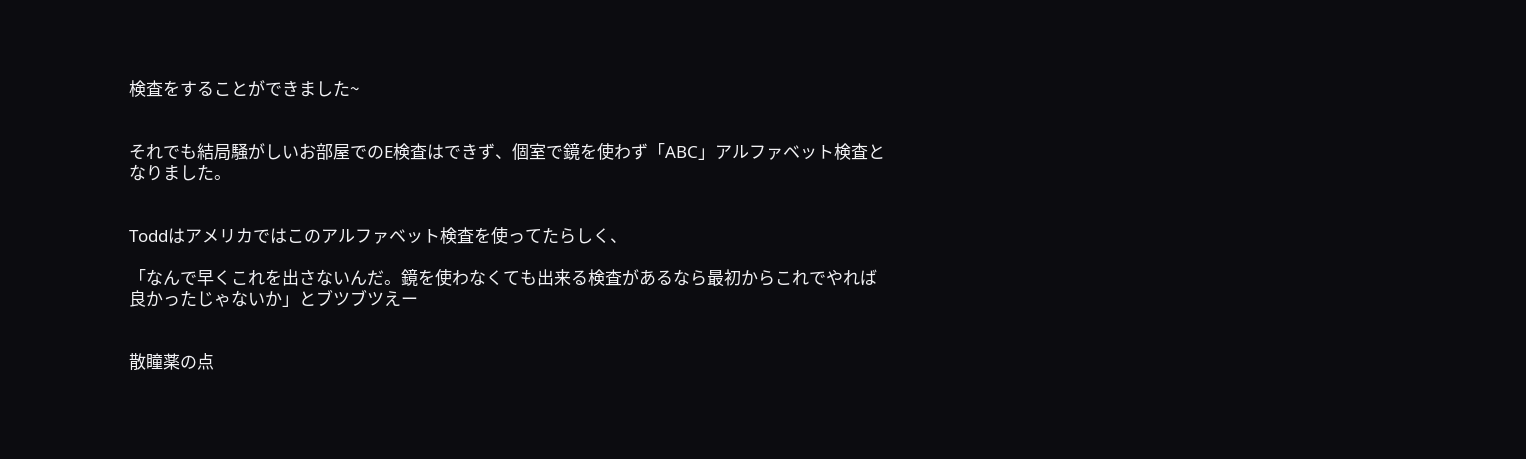検査をすることができました~


それでも結局騒がしいお部屋でのE検査はできず、個室で鏡を使わず「ABC」アルファベット検査となりました。


Toddはアメリカではこのアルファベット検査を使ってたらしく、

「なんで早くこれを出さないんだ。鏡を使わなくても出来る検査があるなら最初からこれでやれば良かったじゃないか」とブツブツえー


散瞳薬の点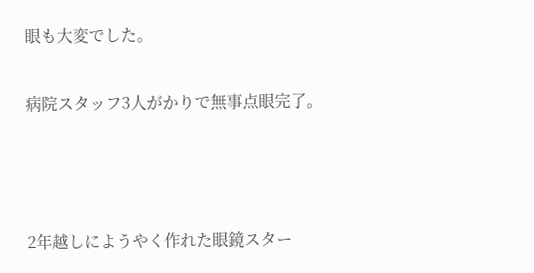眼も大変でした。

病院スタッフ3人がかりで無事点眼完了。



2年越しにようやく作れた眼鏡スター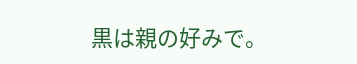黒は親の好みで。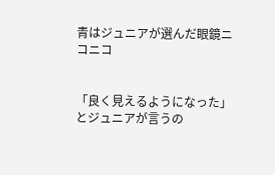青はジュニアが選んだ眼鏡ニコニコ


「良く見えるようになった」とジュニアが言うの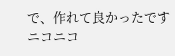で、作れて良かったですニコニコ